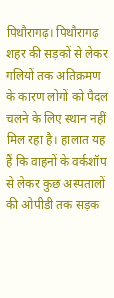पिथौरागढ़। पिथौरागढ़ शहर की सड़कों से लेकर गलियों तक अतिक्रमण के कारण लोगों को पैदल चलने के लिए स्थान नहीं मिल रहा है। हालात यह हैं कि वाहनों के वर्कशॉप से लेकर कुछ अस्पतालों की ओपीडी तक सड़क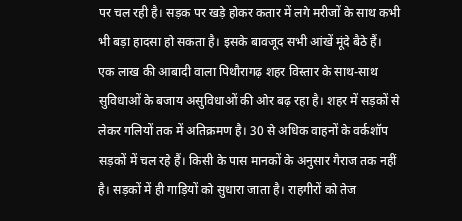पर चल रही है। सड़क पर खड़े होकर कतार में लगे मरीजों के साथ कभी भी बड़ा हादसा हो सकता है। इसके बावजूद सभी आंखें मूंदे बैठे हैं।
एक लाख की आबादी वाला पिथौरागढ़ शहर विस्तार के साथ-साथ सुविधाओं के बजाय असुविधाओं की ओर बढ़ रहा है। शहर में सड़कों से लेकर गलियों तक में अतिक्रमण है। 30 से अधिक वाहनों के वर्कशॉप सड़कों में चल रहे हैं। किसी के पास मानकों के अनुसार गैराज तक नहीं है। सड़कों में ही गाड़ियों को सुधारा जाता है। राहगीरों को तेज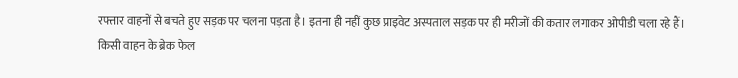रफ्तार वाहनों से बचते हुए सड़क पर चलना पड़ता है। इतना ही नहीं कुछ प्राइवेट अस्पताल सड़क पर ही मरीजों की कतार लगाकर ओपीडी चला रहे हैं। किसी वाहन के ब्रेक फेल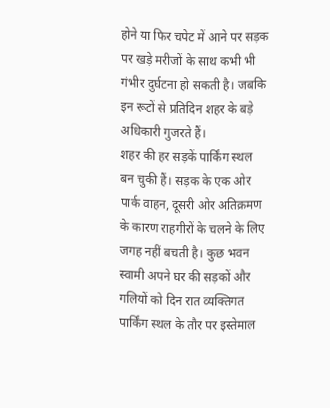होने या फिर चपेट में आने पर सड़क पर खड़े मरीजों के साथ कभी भी गंभीर दुर्घटना हो सकती है। जबकि इन रूटों से प्रतिदिन शहर के बड़े अधिकारी गुजरते हैं।
शहर की हर सड़कें पार्किंग स्थल बन चुकी हैं। सड़क के एक ओर पार्क वाहन, दूसरी ओर अतिक्रमण के कारण राहगीरों के चलने के लिए जगह नहीं बचती है। कुछ भवन स्वामी अपने घर की सड़कों और गलियों को दिन रात व्यक्तिगत पार्किंग स्थल के तौर पर इस्तेमाल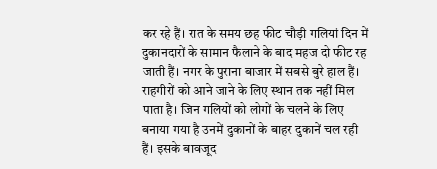कर रहे हैं। रात के समय छह फीट चौड़ी गलियां दिन में दुकानदारों के सामान फैलाने के बाद महज दो फीट रह जाती हैं। नगर के पुराना बाजार में सबसे बुरे हाल हैं। राहगीरों को आने जाने के लिए स्थान तक नहीं मिल पाता है। जिन गलियों को लोगों के चलने के लिए बनाया गया है उनमें दुकानों के बाहर दुकानें चल रही हैं। इसके बावजूद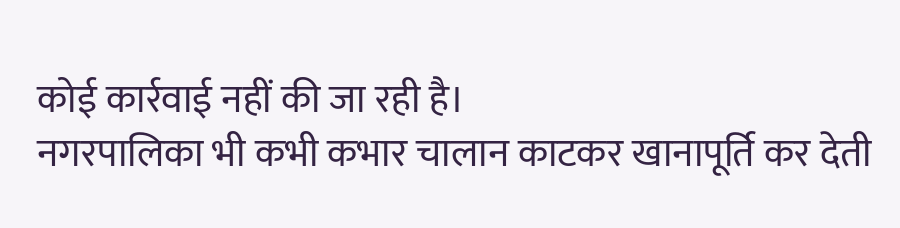कोई कार्रवाई नहीं की जा रही है।
नगरपालिका भी कभी कभार चालान काटकर खानापूर्ति कर देती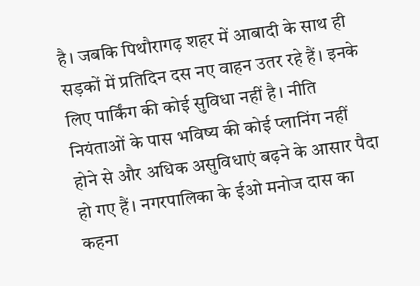है। जबकि पिथौरागढ़ शहर में आबादी के साथ ही सड़कों में प्रतिदिन दस नए वाहन उतर रहे हैं। इनके लिए पार्किंग की कोई सुविधा नहीं है। नीति नियंताओं के पास भविष्य की कोई प्लानिंग नहीं होने से और अधिक असुविधाएं बढ़ने के आसार पैदा हो गए हैं। नगरपालिका के ईओ मनोज दास का कहना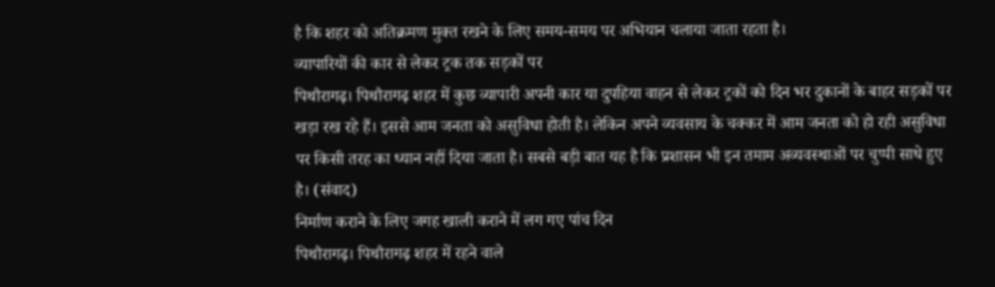है कि शहर को अतिक्रमण मुक्त रखने के लिए समय-समय पर अभियान चलाया जाता रहता है।
व्यापारियों की कार से लेकर ट्रक तक सड़कों पर
पिथौरागढ़। पिथौरागढ़ शहर में कुछ व्यापारी अपनी कार या दुपहिया वाहन से लेकर ट्रकों को दिन भर दुकानों के बाहर सड़कों पर खड़ा रख रहे हैं। इससे आम जनता को असुविधा होती है। लेकिन अपने व्यवसाय के चक्कर में आम जनता को हो रही असुविधा पर किसी तरह का ध्यान नहीं दिया जाता है। सबसे बड़ी बात यह है कि प्रशासन भी इन तमाम अव्यवस्थाओं पर चुप्पी साधे हुए है। (संवाद)
निर्माण कराने के लिए जगह खाली कराने में लग गए पांच दिन
पिथौरागढ़। पिथौरागढ़ शहर में रहने वाले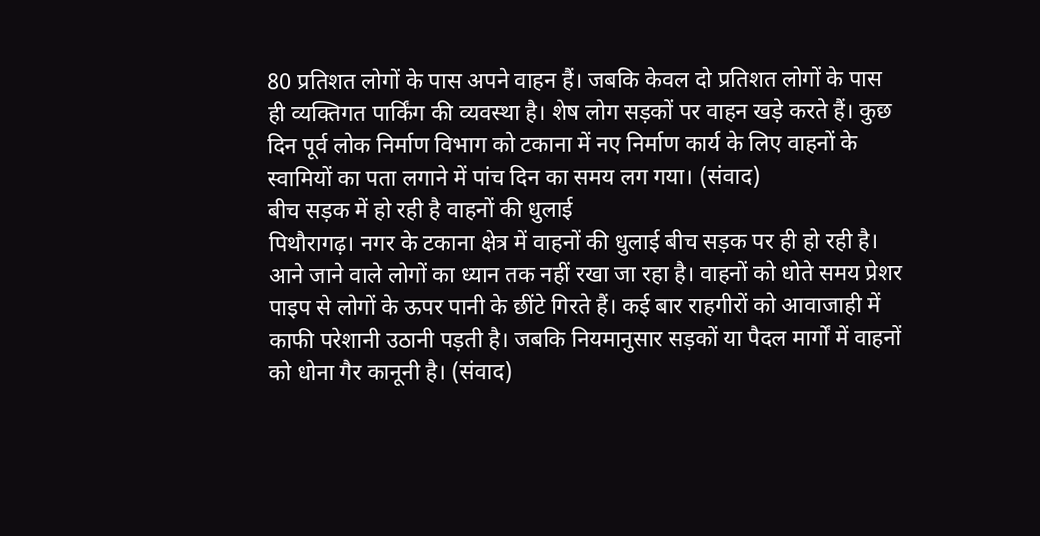80 प्रतिशत लोगों के पास अपने वाहन हैं। जबकि केवल दो प्रतिशत लोगों के पास ही व्यक्तिगत पार्किंग की व्यवस्था है। शेष लोग सड़कों पर वाहन खड़े करते हैं। कुछ दिन पूर्व लोक निर्माण विभाग को टकाना में नए निर्माण कार्य के लिए वाहनों के स्वामियों का पता लगाने में पांच दिन का समय लग गया। (संवाद)
बीच सड़क में हो रही है वाहनों की धुलाई
पिथौरागढ़। नगर के टकाना क्षेत्र में वाहनों की धुलाई बीच सड़क पर ही हो रही है। आने जाने वाले लोगों का ध्यान तक नहीं रखा जा रहा है। वाहनों को धोते समय प्रेशर पाइप से लोगों के ऊपर पानी के छींटे गिरते हैं। कई बार राहगीरों को आवाजाही में काफी परेशानी उठानी पड़ती है। जबकि नियमानुसार सड़कों या पैदल मार्गों में वाहनों को धोना गैर कानूनी है। (संवाद)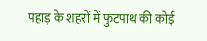पहाड़ के शहरों में फुटपाथ की कोई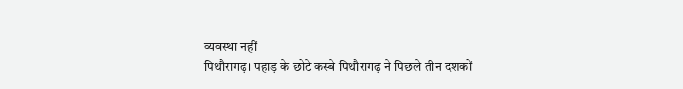व्यवस्था नहीं
पिथौरागढ़। पहाड़ के छोटे कस्बे पिथौरागढ़ ने पिछले तीन दशकों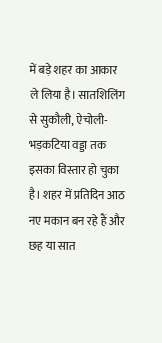में बड़े शहर का आकार ले लिया है। सातशिलिंग से सुकौली, ऐचोली- भड़कटिया वड्डा तक इसका विस्तार हो चुका है। शहर में प्रतिदिन आठ नए मकान बन रहे हैं और छह या सात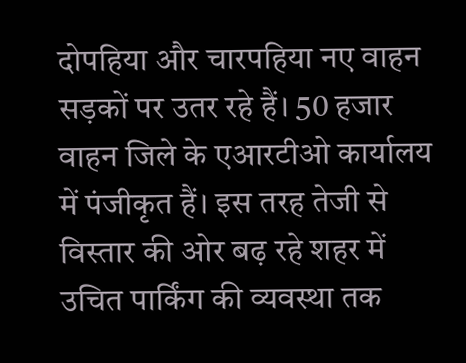दोपहिया और चारपहिया नए वाहन सड़कों पर उतर रहे हैं। 50 हजार वाहन जिले के एआरटीओ कार्यालय में पंजीकृत हैं। इस तरह तेजी से विस्तार की ओर बढ़ रहे शहर में उचित पार्किंग की व्यवस्था तक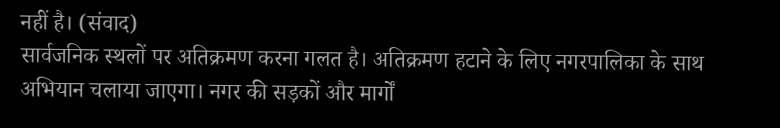नहीं है। (संवाद)
सार्वजनिक स्थलों पर अतिक्रमण करना गलत है। अतिक्रमण हटाने के लिए नगरपालिका के साथ अभियान चलाया जाएगा। नगर की सड़कों और मार्गों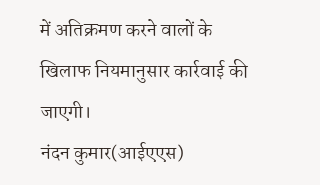में अतिक्रमण करने वालों के खिलाफ नियमानुसार कार्रवाई की जाएगी।
नंदन कुमार(आईएएस)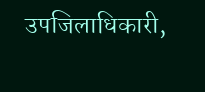उपजिलाधिकारी,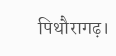पिथौरागढ़।